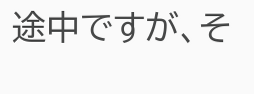途中ですが、そ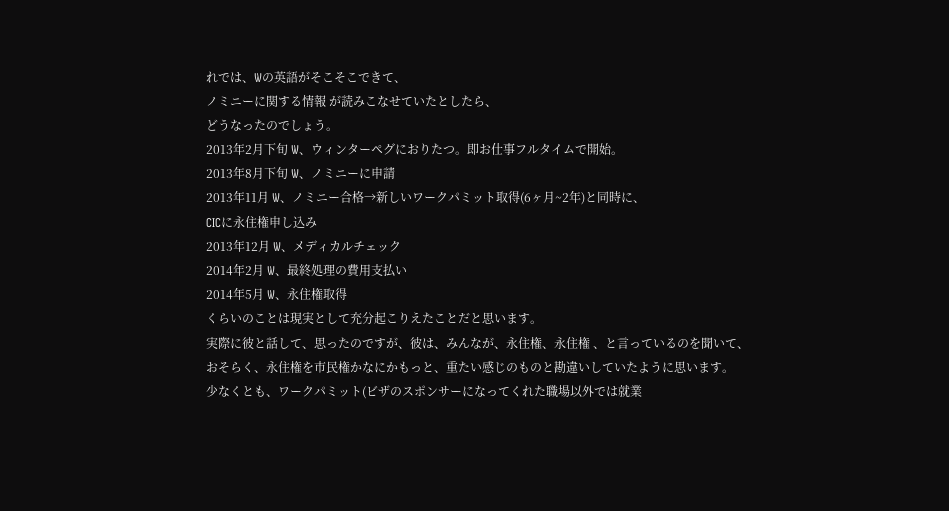れでは、Wの英語がそこそこできて、
ノミニーに関する情報 が読みこなせていたとしたら、
どうなったのでしょう。
2013年2月下旬 W、ウィンターペグにおりたつ。即お仕事フルタイムで開始。
2013年8月下旬 W、ノミニーに申請
2013年11月 W、ノミニー合格→新しいワークパミット取得(6ヶ月~2年)と同時に、
CICに永住権申し込み
2013年12月 W、メディカルチェック
2014年2月 W、最終処理の費用支払い
2014年5月 W、永住権取得
くらいのことは現実として充分起こりえたことだと思います。
実際に彼と話して、思ったのですが、彼は、みんなが、永住権、永住権 、と言っているのを聞いて、
おそらく、永住権を市民権かなにかもっと、重たい感じのものと勘違いしていたように思います。
少なくとも、ワークパミット(ビザのスポンサーになってくれた職場以外では就業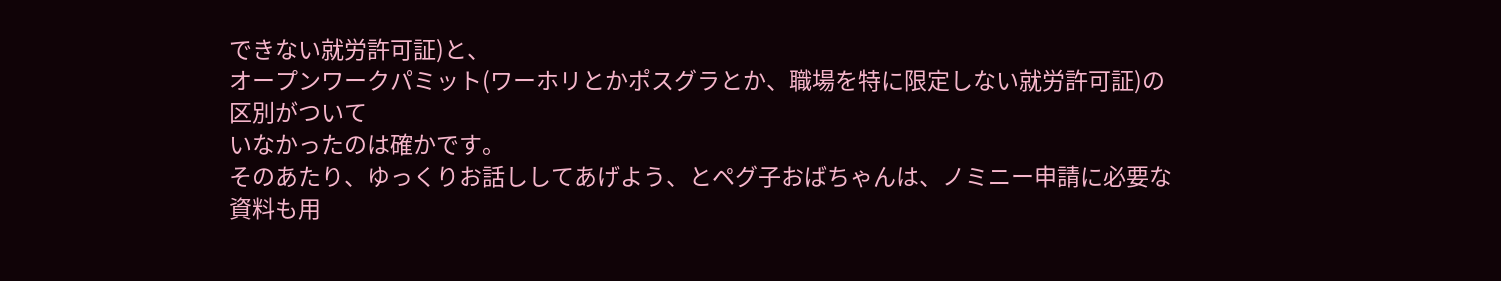できない就労許可証)と、
オープンワークパミット(ワーホリとかポスグラとか、職場を特に限定しない就労許可証)の区別がついて
いなかったのは確かです。
そのあたり、ゆっくりお話ししてあげよう、とペグ子おばちゃんは、ノミニー申請に必要な資料も用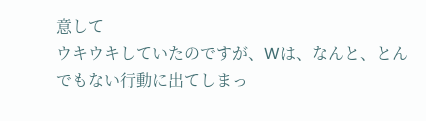意して
ウキウキしていたのですが、Wは、なんと、とんでもない行動に出てしまっ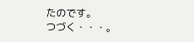たのです。
つづく・・・。